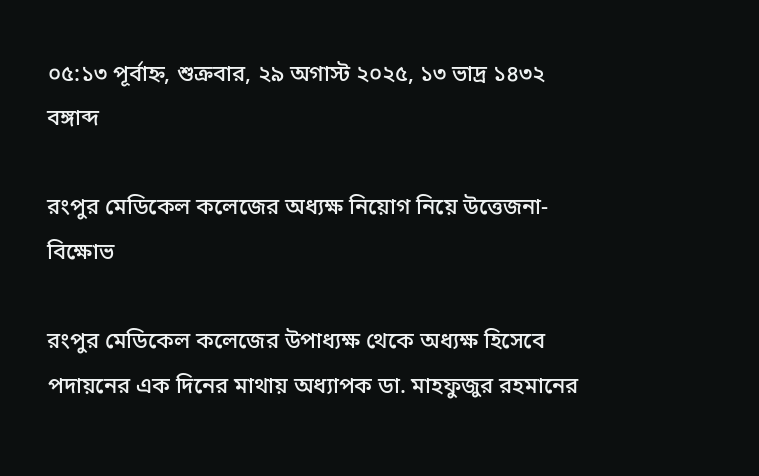০৫:১৩ পূর্বাহ্ন, শুক্রবার, ২৯ অগাস্ট ২০২৫, ১৩ ভাদ্র ১৪৩২ বঙ্গাব্দ

রংপুর মেডিকেল কলেজের অধ্যক্ষ নিয়োগ নিয়ে উত্তেজনা-বিক্ষোভ

রংপুর মেডিকেল কলেজের উপাধ্যক্ষ থেকে অধ্যক্ষ হিসেবে পদায়নের এক দিনের মাথায় অধ্যাপক ডা. মাহফুজুর রহমানের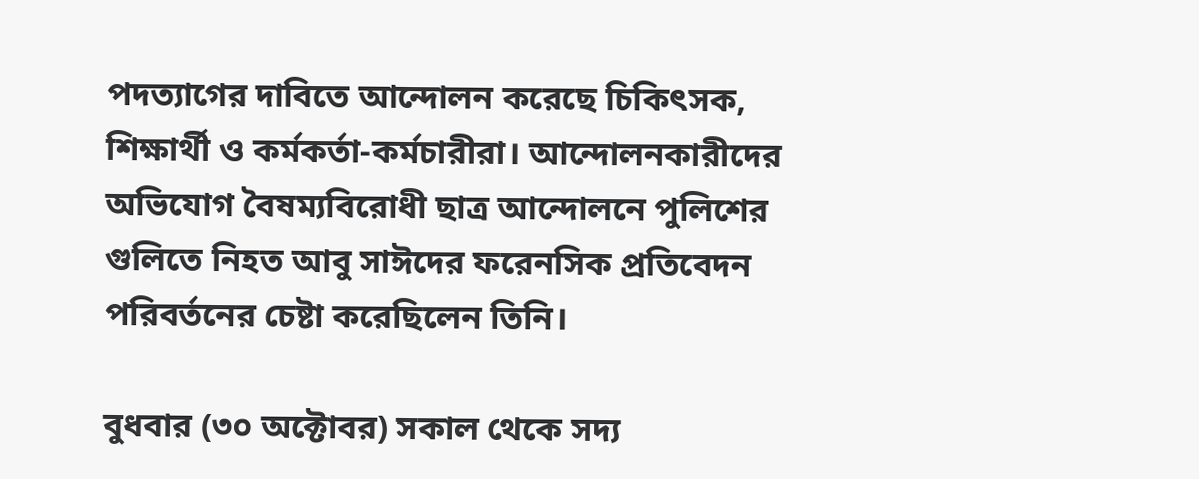পদত্যাগের দাবিতে আন্দোলন করেছে চিকিৎসক, শিক্ষার্থী ও কর্মকর্তা-কর্মচারীরা। আন্দোলনকারীদের অভিযোগ বৈষম্যবিরোধী ছাত্র আন্দোলনে পুলিশের গুলিতে নিহত আবু সাঈদের ফরেনসিক প্রতিবেদন পরিবর্তনের চেষ্টা করেছিলেন তিনি।

বুধবার (৩০ অক্টোবর) সকাল থেকে সদ্য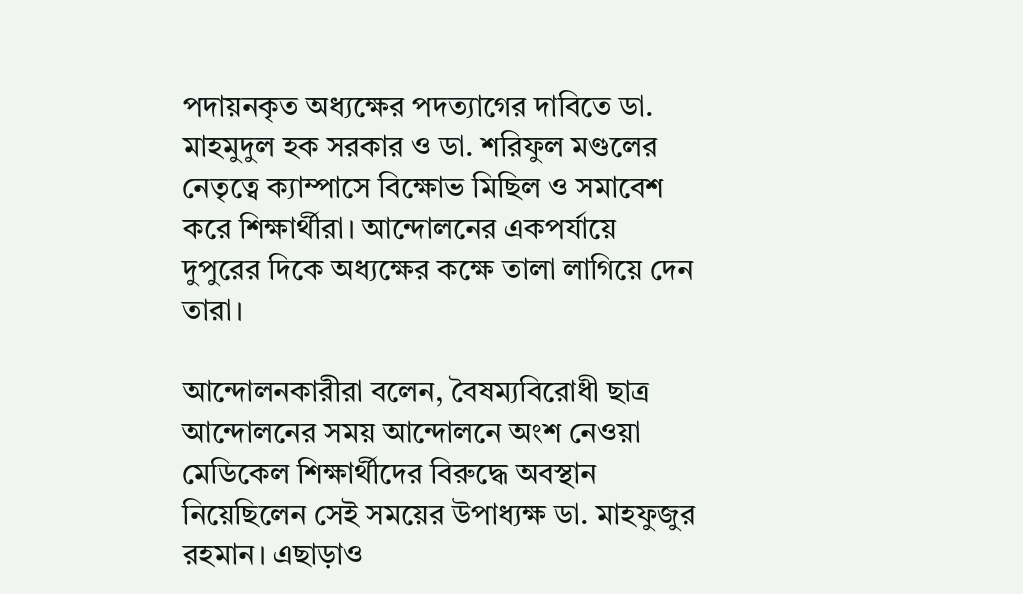পদায়নকৃত অধ্যক্ষের পদত্যাগের দাবিতে ডা. মাহমুদুল হক সরকার ও ডা. শরিফুল মণ্ডলের নেতৃত্বে ক্যাম্পাসে বিক্ষোভ মিছিল ও সমাবেশ করে শিক্ষার্থীরা। আন্দোলনের একপর্যায়ে দুপুরের দিকে অধ্যক্ষের কক্ষে তালা লাগিয়ে দেন তারা।

আন্দোলনকারীরা বলেন, বৈষম্যবিরোধী ছাত্র আন্দোলনের সময় আন্দোলনে অংশ নেওয়া মেডিকেল শিক্ষার্থীদের বিরুদ্ধে অবস্থান নিয়েছিলেন সেই সময়ের উপাধ্যক্ষ ডা. মাহফুজুর রহমান। এছাড়াও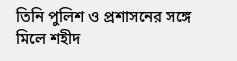তিনি পুলিশ ও প্রশাসনের সঙ্গে মিলে শহীদ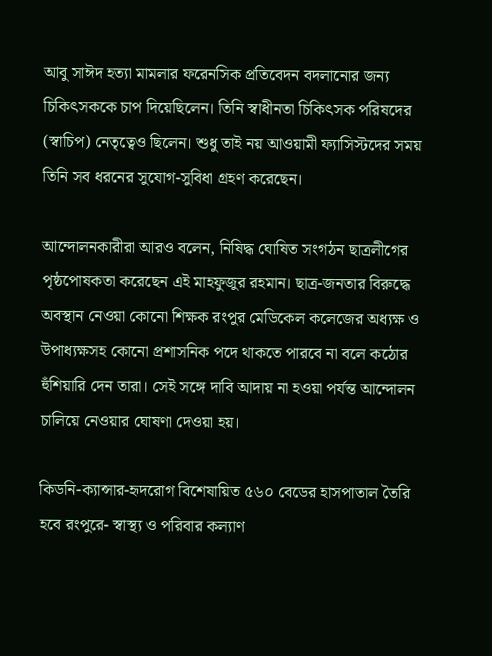আবু সাঈদ হত্যা মামলার ফরেনসিক প্রতিবেদন বদলানোর জন্য চিকিৎসককে চাপ দিয়েছিলেন। তিনি স্বাধীনতা চিকিৎসক পরিষদের (স্বাচিপ) নেতৃত্বেও ছিলেন। শুধু তাই নয় আওয়ামী ফ্যাসিস্টদের সময় তিনি সব ধরনের সুযোগ-সুবিধা গ্রহণ করেছেন।

আন্দোলনকারীরা আরও বলেন, নিষিদ্ধ ঘোষিত সংগঠন ছাত্রলীগের পৃষ্ঠপোষকতা করেছেন এই মাহফুজুর রহমান। ছাত্র-জনতার বিরুদ্ধে অবস্থান নেওয়া কোনো শিক্ষক রংপুর মেডিকেল কলেজের অধ্যক্ষ ও উপাধ্যক্ষসহ কোনো প্রশাসনিক পদে থাকতে পারবে না বলে কঠোর হুঁশিয়ারি দেন তারা। সেই সঙ্গে দাবি আদায় না হওয়া পর্যন্ত আন্দোলন চালিয়ে নেওয়ার ঘোষণা দেওয়া হয়।

কিডনি-ক্যান্সার-হৃদরোগ বিশেষায়িত ৫৬০ বেডের হাসপাতাল তৈরি হবে রংপুরে- স্বাস্থ্য ও পরিবার কল্যাণ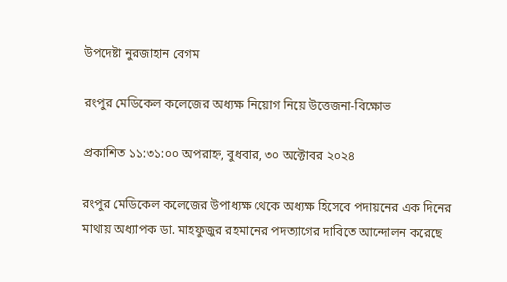উপদেষ্টা নুরজাহান বেগম

রংপুর মেডিকেল কলেজের অধ্যক্ষ নিয়োগ নিয়ে উত্তেজনা-বিক্ষোভ

প্রকাশিত ১১:৩১:০০ অপরাহ্ন, বুধবার, ৩০ অক্টোবর ২০২৪

রংপুর মেডিকেল কলেজের উপাধ্যক্ষ থেকে অধ্যক্ষ হিসেবে পদায়নের এক দিনের মাথায় অধ্যাপক ডা. মাহফুজুর রহমানের পদত্যাগের দাবিতে আন্দোলন করেছে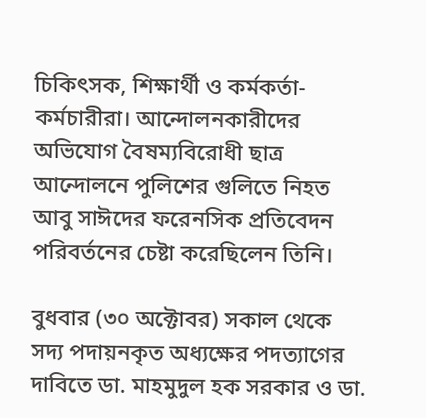চিকিৎসক, শিক্ষার্থী ও কর্মকর্তা-কর্মচারীরা। আন্দোলনকারীদের অভিযোগ বৈষম্যবিরোধী ছাত্র আন্দোলনে পুলিশের গুলিতে নিহত আবু সাঈদের ফরেনসিক প্রতিবেদন পরিবর্তনের চেষ্টা করেছিলেন তিনি।

বুধবার (৩০ অক্টোবর) সকাল থেকে সদ্য পদায়নকৃত অধ্যক্ষের পদত্যাগের দাবিতে ডা. মাহমুদুল হক সরকার ও ডা.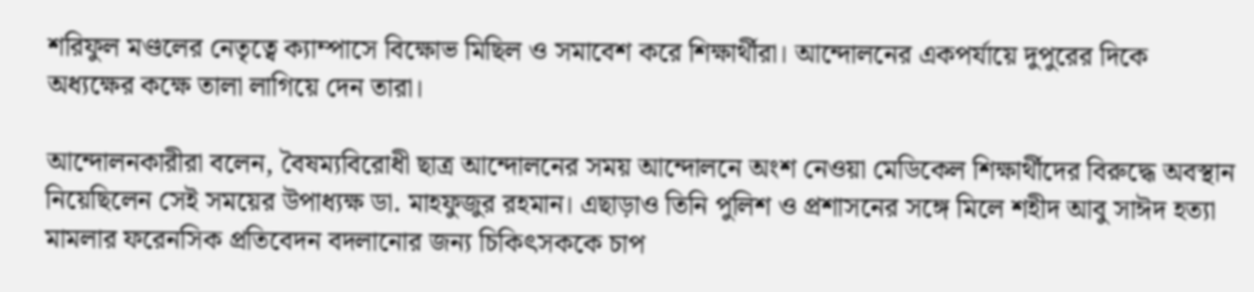শরিফুল মণ্ডলের নেতৃত্বে ক্যাম্পাসে বিক্ষোভ মিছিল ও সমাবেশ করে শিক্ষার্থীরা। আন্দোলনের একপর্যায়ে দুপুরের দিকে অধ্যক্ষের কক্ষে তালা লাগিয়ে দেন তারা।

আন্দোলনকারীরা বলেন, বৈষম্যবিরোধী ছাত্র আন্দোলনের সময় আন্দোলনে অংশ নেওয়া মেডিকেল শিক্ষার্থীদের বিরুদ্ধে অবস্থান নিয়েছিলেন সেই সময়ের উপাধ্যক্ষ ডা. মাহফুজুর রহমান। এছাড়াও তিনি পুলিশ ও প্রশাসনের সঙ্গে মিলে শহীদ আবু সাঈদ হত্যা মামলার ফরেনসিক প্রতিবেদন বদলানোর জন্য চিকিৎসককে চাপ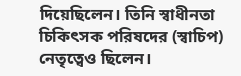দিয়েছিলেন। তিনি স্বাধীনতা চিকিৎসক পরিষদের (স্বাচিপ) নেতৃত্বেও ছিলেন।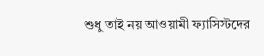শুধু তাই নয় আওয়ামী ফ্যাসিস্টদের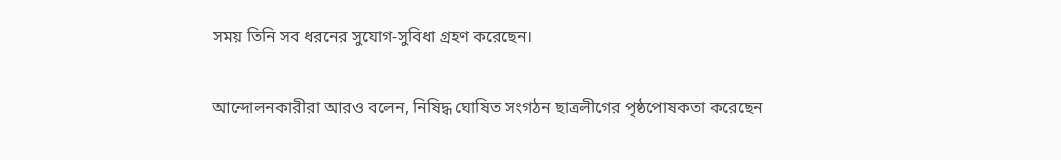সময় তিনি সব ধরনের সুযোগ-সুবিধা গ্রহণ করেছেন।

আন্দোলনকারীরা আরও বলেন, নিষিদ্ধ ঘোষিত সংগঠন ছাত্রলীগের পৃষ্ঠপোষকতা করেছেন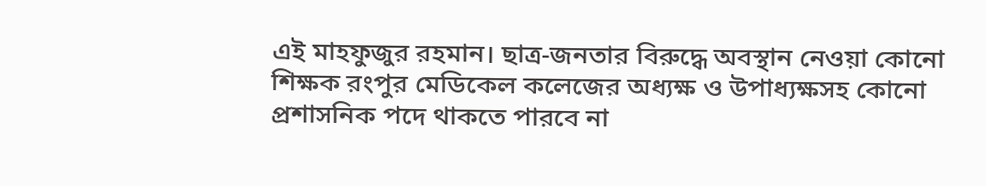এই মাহফুজুর রহমান। ছাত্র-জনতার বিরুদ্ধে অবস্থান নেওয়া কোনো শিক্ষক রংপুর মেডিকেল কলেজের অধ্যক্ষ ও উপাধ্যক্ষসহ কোনো প্রশাসনিক পদে থাকতে পারবে না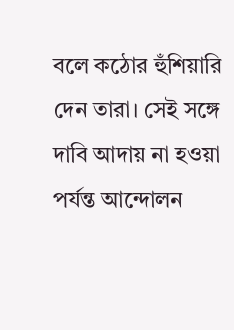বলে কঠোর হুঁশিয়ারি দেন তারা। সেই সঙ্গে দাবি আদায় না হওয়া পর্যন্ত আন্দোলন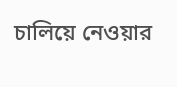চালিয়ে নেওয়ার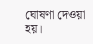ঘোষণা দেওয়া হয়।